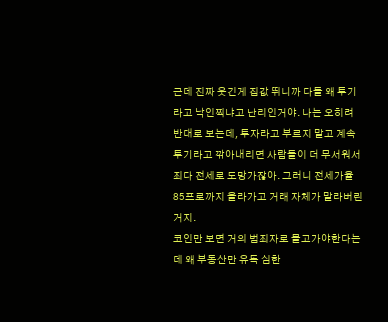근데 진짜 웃긴게 집값 뛰니까 다들 왜 투기라고 낙인찍냐고 난리인거야. 나는 오히려 반대로 보는데, 투자라고 부르지 말고 계속 투기라고 깎아내리면 사람들이 더 무서워서 죄다 전세로 도망가잖아. 그러니 전세가율 85프로까지 올라가고 거래 자체가 말라버린거지.
코인만 보면 거의 범죄자로 몰고가야한다는데 왜 부동산만 유독 심한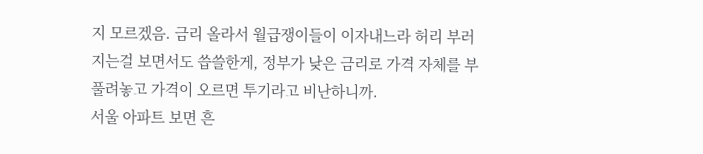지 모르겠음. 금리 올라서 월급쟁이들이 이자내느라 허리 부러지는걸 보면서도 씁쓸한게, 정부가 낮은 금리로 가격 자체를 부풀려놓고 가격이 오르면 투기라고 비난하니까.
서울 아파트 보면 흔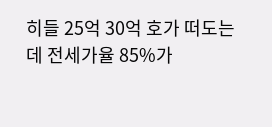히들 25억 30억 호가 떠도는데 전세가율 85%가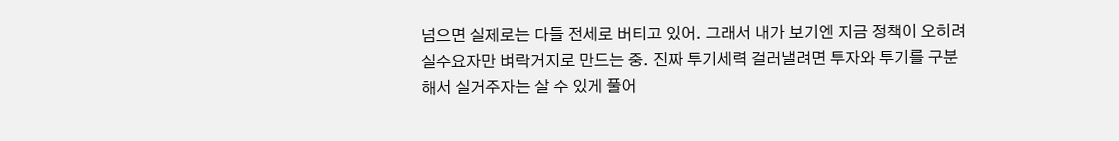넘으면 실제로는 다들 전세로 버티고 있어. 그래서 내가 보기엔 지금 정책이 오히려 실수요자만 벼락거지로 만드는 중. 진짜 투기세력 걸러낼려면 투자와 투기를 구분해서 실거주자는 살 수 있게 풀어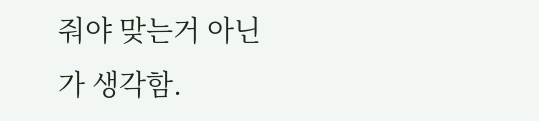줘야 맞는거 아닌가 생각함.